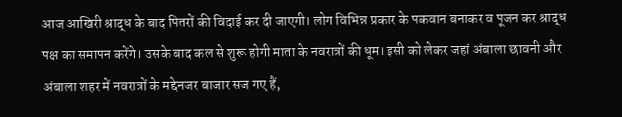आज आखिरी श्राद्ध के बाद पितरों की विदाई कर दी जाएगी। लोग विभिन्न प्रकार के पकवान बनाकर व पूजन कर श्राद्ध पक्ष का समापन करेंगे। उसके बाद कल से शुरू होगी माता के नवरात्रों की धूम। इसी को लेकर जहां अंबाला छावनी और अंबाला शहर में नवरात्रों के मद्देनजर बाजार सज गए हैं,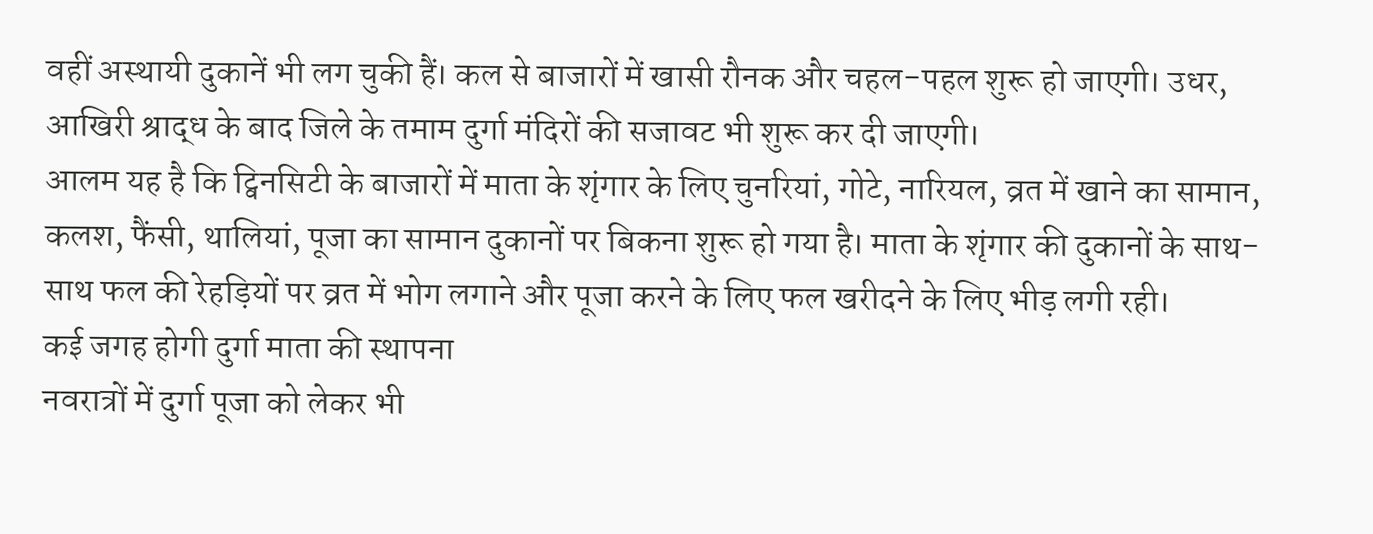वहीं अस्थायी दुकानें भी लग चुकी हैं। कल से बाजारों में खासी रौनक और चहल-पहल शुरू हो जाएगी। उधर, आखिरी श्राद्ध के बाद जिले के तमाम दुर्गा मंदिरों की सजावट भी शुरू कर दी जाएगी।
आलम यह है कि ट्विनसिटी के बाजारों में माता के शृंगार के लिए चुनरियां, गोटे, नारियल, व्रत में खाने का सामान, कलश, फैंसी, थालियां, पूजा का सामान दुकानों पर बिकना शुरू हो गया है। माता के शृंगार की दुकानों के साथ-साथ फल की रेहड़ियों पर व्रत में भोग लगाने और पूजा करने के लिए फल खरीदने के लिए भीड़ लगी रही।
कई जगह होगी दुर्गा माता की स्थापना
नवरात्रों में दुर्गा पूजा को लेकर भी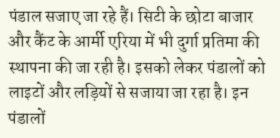पंडाल सजाए जा रहे हैं। सिटी के छोटा बाजार और कैंट के आर्मी एरिया में भी दुर्गा प्रतिमा की स्थापना की जा रही है। इसको लेकर पंडालों को लाइटों और लड़ियों से सजाया जा रहा है। इन पंडालों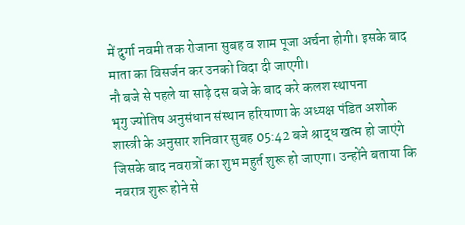में दुर्गा नवमी तक रोजाना सुबह व शाम पूजा अर्चना होगी। इसके बाद माता का विसर्जन कर उनको विदा दी जाएगी।
नौ बजे से पहले या साढ़े दस बजे के बाद करे कलश स्थापना
भृगु ज्योतिष अनुसंधान संस्थान हरियाणा के अध्यक्ष पंडित अशोक शास्त्री के अनुसार शनिवार सुबह 05:42 बजे श्राद्ध खत्म हो जाएंगे जिसके बाद नवरात्रों का शुभ महुर्त शुरू हो जाएगा। उन्होंने बताया कि नवरात्र शुरू होने से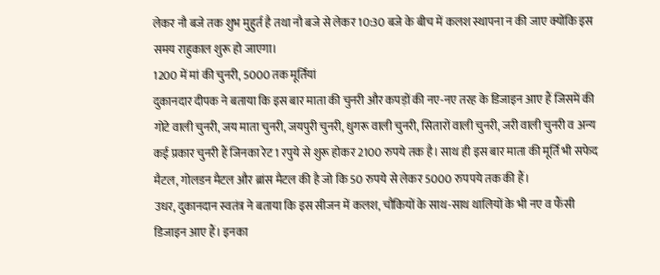लेकर नौ बजे तक शुभ मुहुर्त है तथा नौ बजे से लेकर 10:30 बजे के बीच में कलश स्थापना न की जाए क्योंकि इस समय राहुकाल शुरू हो जाएगा।
1200 में मां की चुनरी, 5000 तक मूर्तियां
दुकानदार दीपक ने बताया कि इस बार माता की चुनरी और कपड़ों की नए-नए तरह के डिजाइन आए हैं जिसमें की गोटे वाली चुनरी, जय माता चुनरी, जयपुरी चुनरी, धुगरू वाली चुनरी, सितारों वाली चुनरी, जरी वाली चुनरी व अन्य कई प्रकार चुनरी हैं जिनका रेट 1 रपुये से शुरू होकर 2100 रुपये तक है। साथ ही इस बार माता की मूर्ति भी सफेद मैटल, गोलडन मैटल और ब्रांस मैटल की है जो कि 50 रुपये से लेकर 5000 रुपपये तक की हैं।
उधर, दुकानदान स्वतंत्र ने बताया कि इस सीजन में कलश, चौकियों के साथ-साथ थालियों के भी नए व फैंसी डिजाइन आए हैं। इनका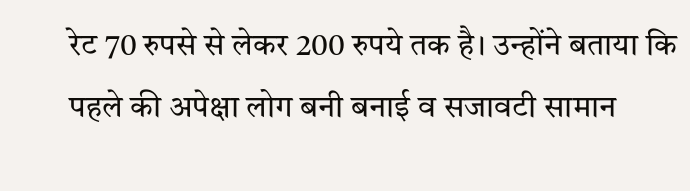रेट 70 रुपसे से लेकर 200 रुपये तक है। उन्होंने बताया कि पहले की अपेक्षा लोग बनी बनाई व सजावटी सामान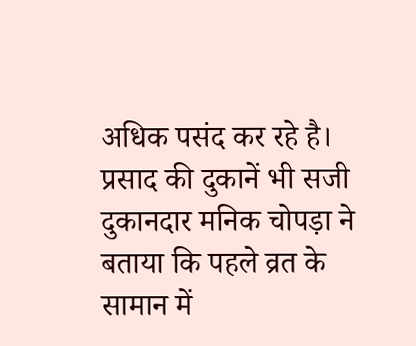अधिक पसंद कर रहे है।
प्रसाद की दुकानें भी सजी
दुकानदार मनिक चोपड़ा ने बताया कि पहले व्रत के सामान में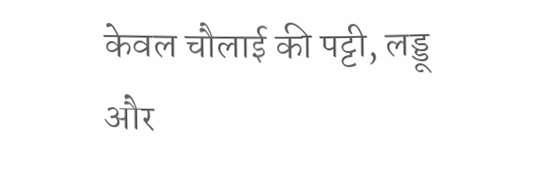केवल चौलाई की पट्टी, लड्डू और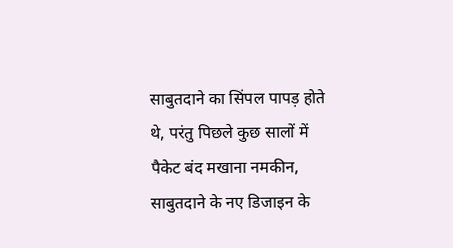साबुतदाने का सिंपल पापड़ होते थे, परंतु पिछले कुछ सालों में पैकेट बंद मखाना नमकीन, साबुतदाने के नए डिजाइन के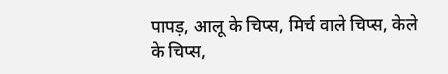पापड़, आलू के चिप्स, मिर्च वाले चिप्स, केले के चिप्स,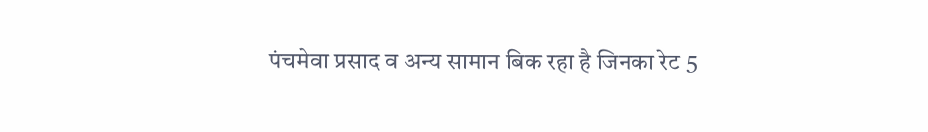पंचमेवा प्रसाद व अन्य सामान बिक रहा है जिनका रेट 5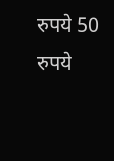रुपये 50 रुपये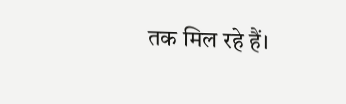तक मिल रहे हैं।